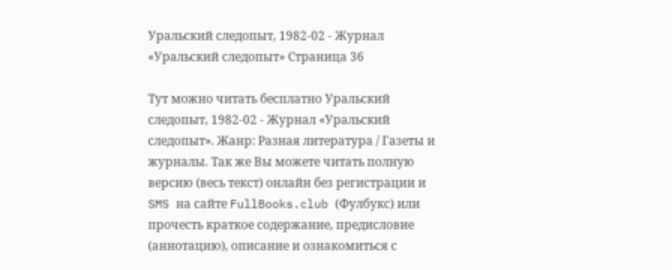Уральский следопыт, 1982-02 - Журнал «Уральский следопыт» Страница 36

Тут можно читать бесплатно Уральский следопыт, 1982-02 - Журнал «Уральский следопыт». Жанр: Разная литература / Газеты и журналы. Так же Вы можете читать полную версию (весь текст) онлайн без регистрации и SMS на сайте FullBooks.club (Фулбукс) или прочесть краткое содержание, предисловие (аннотацию), описание и ознакомиться с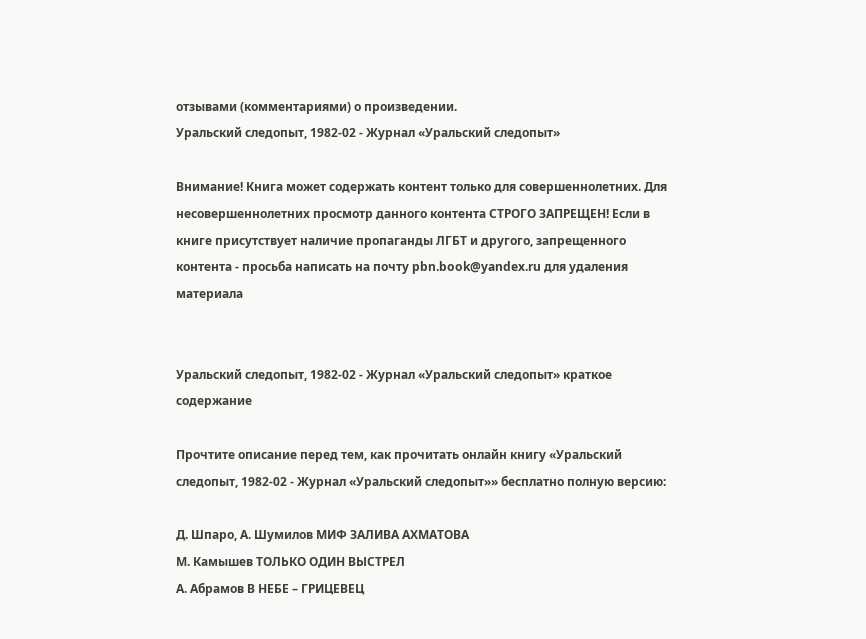отзывами (комментариями) о произведении.
Уральский следопыт, 1982-02 - Журнал «Уральский следопыт»

Внимание! Книга может содержать контент только для совершеннолетних. Для несовершеннолетних просмотр данного контента СТРОГО ЗАПРЕЩЕН! Если в книге присутствует наличие пропаганды ЛГБТ и другого, запрещенного контента - просьба написать на почту pbn.book@yandex.ru для удаления материала


Уральский следопыт, 1982-02 - Журнал «Уральский следопыт» краткое содержание

Прочтите описание перед тем, как прочитать онлайн книгу «Уральский следопыт, 1982-02 - Журнал «Уральский следопыт»» бесплатно полную версию:

Д. Шпаро, А. Шумилов МИФ ЗАЛИВА АХМАТОВА
М. Камышев ТОЛЬКО ОДИН ВЫСТРЕЛ
A. Абрамов В НЕБЕ – ГРИЦЕВЕЦ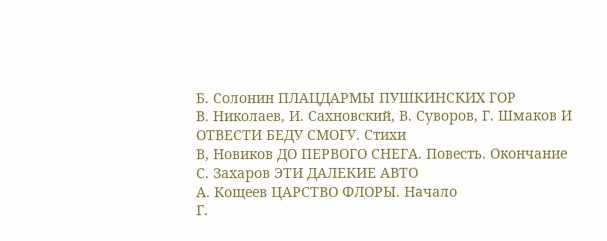Б. Солонин ПЛАЦДАРМЫ ПУШКИНСКИХ ГОР
B. Николаев, И. Сахновский, В. Суворов, Г. Шмаков И ОТВЕСТИ БЕДУ СМОГУ. Стихи
B, Новиков ДО ПЕРВОГО СНЕГА. Повесть. Окончание
C. Захаров ЭТИ ДАЛЕКИЕ АВТО
А. Кощеев ЦАРСТВО ФЛОРЫ. Начало
Г.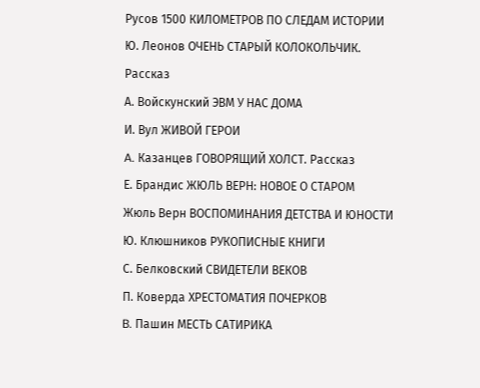Русов 1500 КИЛОМЕТРОВ ПО СЛЕДАМ ИСТОРИИ
Ю. Леонов ОЧЕНЬ СТАРЫЙ КОЛОКОЛЬЧИК. Рассказ
А. Войскунский ЭВМ У НАС ДОМА
И. Вул ЖИВОЙ ГЕРОИ
A. Казанцев ГОВОРЯЩИЙ ХОЛСТ. Рассказ
Е. Брандис ЖЮЛЬ ВЕРН: НОВОЕ О СТАРОМ
Жюль Верн ВОСПОМИНАНИЯ ДЕТСТВА И ЮНОСТИ
Ю. Клюшников РУКОПИСНЫЕ КНИГИ
С. Белковский СВИДЕТЕЛИ ВЕКОВ
П. Коверда ХРЕСТОМАТИЯ ПОЧЕРКОВ
B. Пашин МЕСТЬ САТИРИКА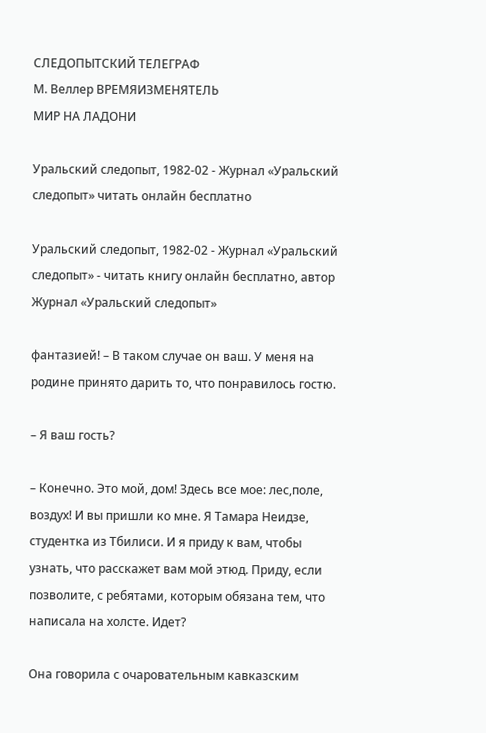СЛЕДОПЫТСКИЙ ТЕЛЕГРАФ
М. Веллер ВРЕМЯИЗМЕНЯТЕЛЬ
МИР НА ЛАДОНИ

Уральский следопыт, 1982-02 - Журнал «Уральский следопыт» читать онлайн бесплатно

Уральский следопыт, 1982-02 - Журнал «Уральский следопыт» - читать книгу онлайн бесплатно, автор Журнал «Уральский следопыт»

фантазией! – В таком случае он ваш. У меня на родине принято дарить то, что понравилось гостю.

– Я ваш гость?

– Конечно. Это мой, дом! Здесь все мое: лес,поле, воздух! И вы пришли ко мне. Я Тамара Неидзе, студентка из Тбилиси. И я приду к вам, чтобы узнать, что расскажет вам мой этюд. Приду, если позволите, с ребятами, которым обязана тем, что написала на холсте. Идет?

Она говорила с очаровательным кавказским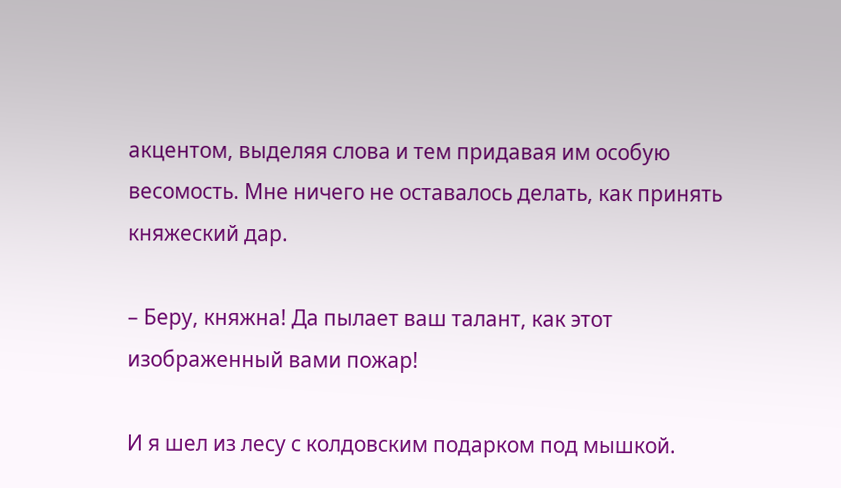акцентом, выделяя слова и тем придавая им особую весомость. Мне ничего не оставалось делать, как принять княжеский дар.

– Беру, княжна! Да пылает ваш талант, как этот изображенный вами пожар!

И я шел из лесу с колдовским подарком под мышкой.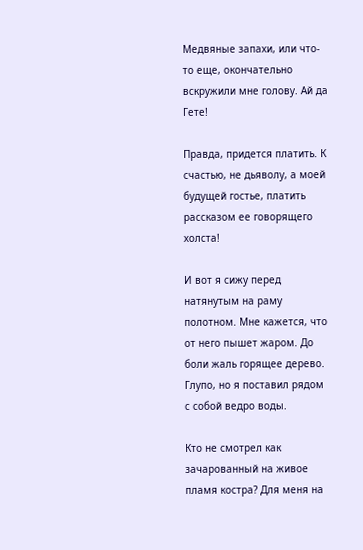Медвяные запахи, или что-то еще, окончательно вскружили мне голову. Ай да Гете!

Правда, придется платить. К счастью, не дьяволу, а моей будущей гостье, платить рассказом ее говорящего холста!

И вот я сижу перед натянутым на раму полотном. Мне кажется, что от него пышет жаром. До боли жаль горящее дерево. Глупо, но я поставил рядом с собой ведро воды.

Кто не смотрел как зачарованный на живое пламя костра? Для меня на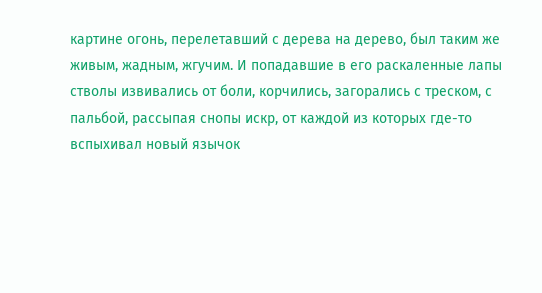картине огонь, перелетавший с дерева на дерево, был таким же живым, жадным, жгучим. И попадавшие в его раскаленные лапы стволы извивались от боли, корчились, загорались с треском, с пальбой, рассыпая снопы искр, от каждой из которых где-то вспыхивал новый язычок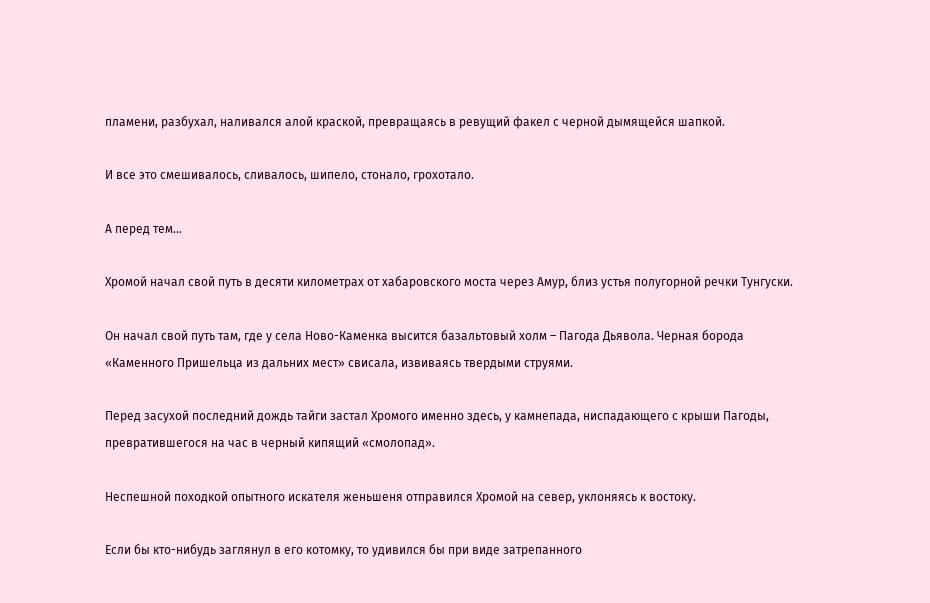пламени, разбухал, наливался алой краской, превращаясь в ревущий факел с черной дымящейся шапкой.

И все это смешивалось, сливалось, шипело, стонало, грохотало.

А перед тем…

Хромой начал свой путь в десяти километрах от хабаровского моста через Амур, близ устья полугорной речки Тунгуски.

Он начал свой путь там, где у села Ново-Каменка высится базальтовый холм – Пагода Дьявола. Черная борода «Каменного Пришельца из дальних мест» свисала, извиваясь твердыми струями.

Перед засухой последний дождь тайги застал Хромого именно здесь, у камнепада, ниспадающего с крыши Пагоды, превратившегося на час в черный кипящий «смолопад».

Неспешной походкой опытного искателя женьшеня отправился Хромой на север, уклоняясь к востоку.

Если бы кто-нибудь заглянул в его котомку, то удивился бы при виде затрепанного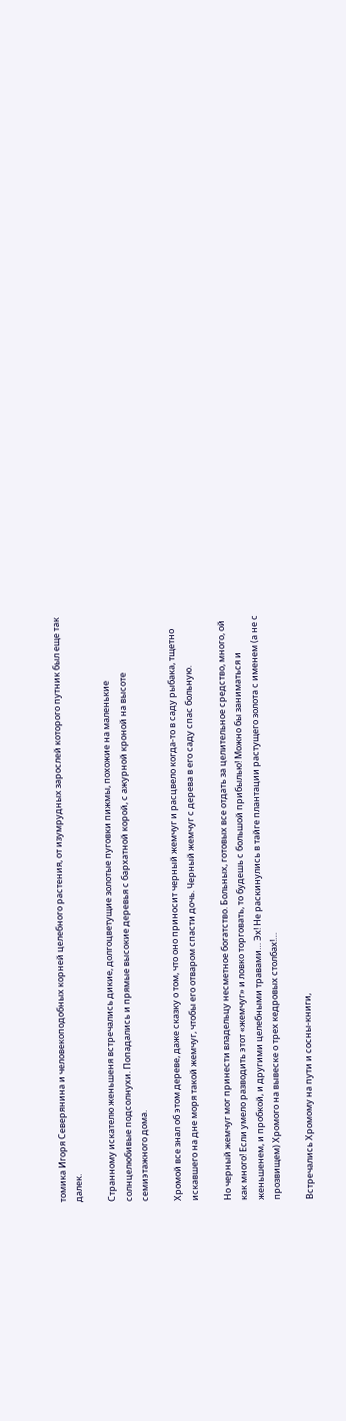томика Игоря Северянина и человекоподобных корней целебного растения, от изумрудных зарослей которого путник был еще так далек.

Странному искателю женьшеня встречались дикие, долгоцветущие золотые пуговки пижмы, похожие на маленькие солнцелюбивые подсолнухи. Попадались и прямые высокие деревья с бархатной корой, с ажурной кроной на высоте семиэтажного дома.

Хромой все знал об этом дереве, даже сказку о том, что оно приносит черный жемчуг и расцвело когда-то в саду рыбака, тщетно искавшего на дне моря такой жемчуг, чтобы его отваром спасти дочь. Черный жемчуг с дерева в его саду спас больную.

Но черный жемчуг мог принести владельцу несметное богатство. Больных, готовых все отдать за целительное средство, много, ой как много! Если умело разводить этот «жемчуг» и ловко торговать, то будешь с большой прибылью! Можно бы заниматься и женьшенем, и пробкой, и другими целебными травами… Эх! Не раскинулись в тайге плантации растущего золота с именем (а не с прозвищем) Хромого на вывеске о трех кедровых столбах!…

Встречались Хромому на пути и сосны-книги,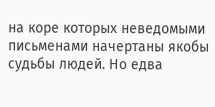на коре которых неведомыми письменами начертаны якобы судьбы людей. Но едва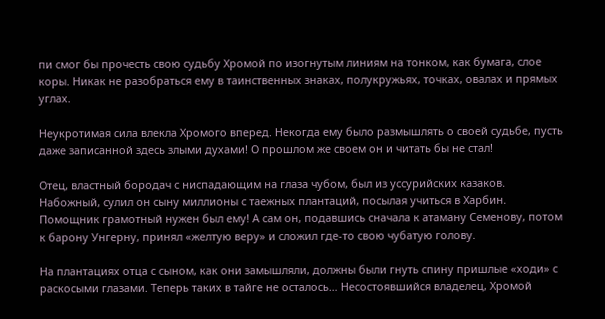пи смог бы прочесть свою судьбу Хромой по изогнутым линиям на тонком, как бумага, слое коры. Никак не разобраться ему в таинственных знаках, полукружьях, точках, овалах и прямых углах.

Неукротимая сила влекла Хромого вперед. Некогда ему было размышлять о своей судьбе, пусть даже записанной здесь злыми духами! О прошлом же своем он и читать бы не стал!

Отец, властный бородач с ниспадающим на глаза чубом, был из уссурийских казаков. Набожный, сулил он сыну миллионы с таежных плантаций, посылая учиться в Харбин. Помощник грамотный нужен был ему! А сам он, подавшись сначала к атаману Семенову, потом к барону Унгерну, принял «желтую веру» и сложил где-то свою чубатую голову.

На плантациях отца с сыном, как они замышляли, должны были гнуть спину пришлые «ходи» с раскосыми глазами. Теперь таких в тайге не осталось… Несостоявшийся владелец, Хромой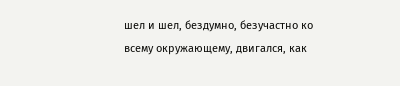шел и шел, бездумно, безучастно ко всему окружающему, двигался, как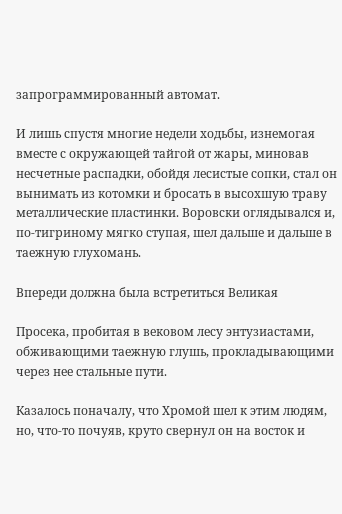запрограммированный автомат.

И лишь спустя многие недели ходьбы, изнемогая вместе с окружающей тайгой от жары, миновав несчетные распадки, обойдя лесистые сопки, стал он вынимать из котомки и бросать в высохшую траву металлические пластинки. Воровски оглядывался и, по-тигриному мягко ступая, шел дальше и дальше в таежную глухомань.

Впереди должна была встретиться Великая

Просека, пробитая в вековом лесу энтузиастами, обживающими таежную глушь, прокладывающими через нее стальные пути.

Казалось поначалу, что Хромой шел к этим людям, но, что-то почуяв, круто свернул он на восток и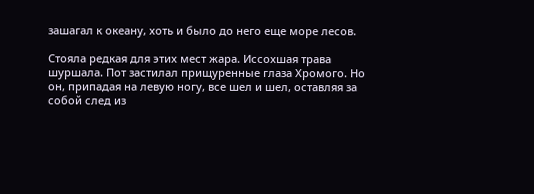зашагал к океану, хоть и было до него еще море лесов.

Стояла редкая для этих мест жара. Иссохшая трава шуршала. Пот застилал прищуренные глаза Хромого. Но он, припадая на левую ногу, все шел и шел, оставляя за собой след из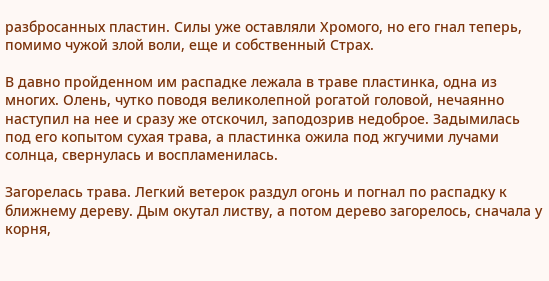разбросанных пластин. Силы уже оставляли Хромого, но его гнал теперь, помимо чужой злой воли, еще и собственный Страх.

В давно пройденном им распадке лежала в траве пластинка, одна из многих. Олень, чутко поводя великолепной рогатой головой, нечаянно наступил на нее и сразу же отскочил, заподозрив недоброе. Задымилась под его копытом сухая трава, а пластинка ожила под жгучими лучами солнца, свернулась и воспламенилась.

Загорелась трава. Легкий ветерок раздул огонь и погнал по распадку к ближнему дереву. Дым окутал листву, а потом дерево загорелось, сначала у корня,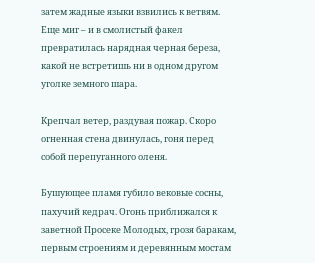затем жадные языки взвились к ветвям. Еще миг – и в смолистый факел превратилась нарядная черная береза, какой не встретишь ни в одном другом уголке земного шара.

Крепчал ветер, раздувая пожар. Скоро огненная стена двинулась, гоня перед собой перепуганного оленя.

Бушующее пламя губило вековые сосны, пахучий кедрач. Огонь приближался к заветной Просеке Молодых, грозя баракам, первым строениям и деревянным мостам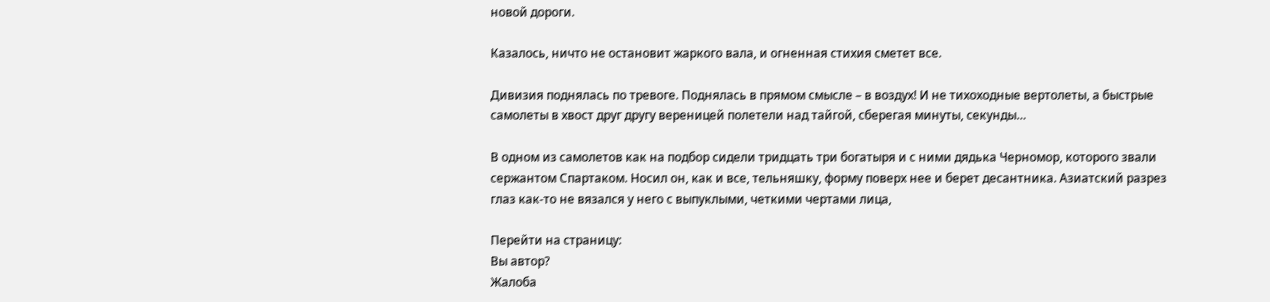новой дороги.

Казалось, ничто не остановит жаркого вала, и огненная стихия сметет все.

Дивизия поднялась по тревоге. Поднялась в прямом смысле – в воздух! И не тихоходные вертолеты, а быстрые самолеты в хвост друг другу вереницей полетели над тайгой, сберегая минуты, секунды…

В одном из самолетов как на подбор сидели тридцать три богатыря и с ними дядька Черномор, которого звали сержантом Спартаком. Носил он, как и все, тельняшку, форму поверх нее и берет десантника. Азиатский разрез глаз как-то не вязался у него с выпуклыми, четкими чертами лица,

Перейти на страницу:
Вы автор?
Жалоба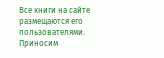Все книги на сайте размещаются его пользователями. Приносим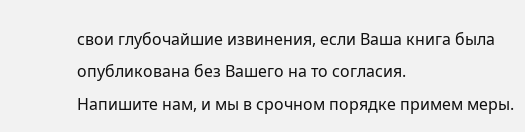свои глубочайшие извинения, если Ваша книга была опубликована без Вашего на то согласия.
Напишите нам, и мы в срочном порядке примем меры.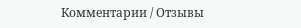Комментарии / Отзывы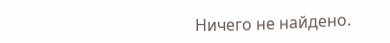Ничего не найдено.